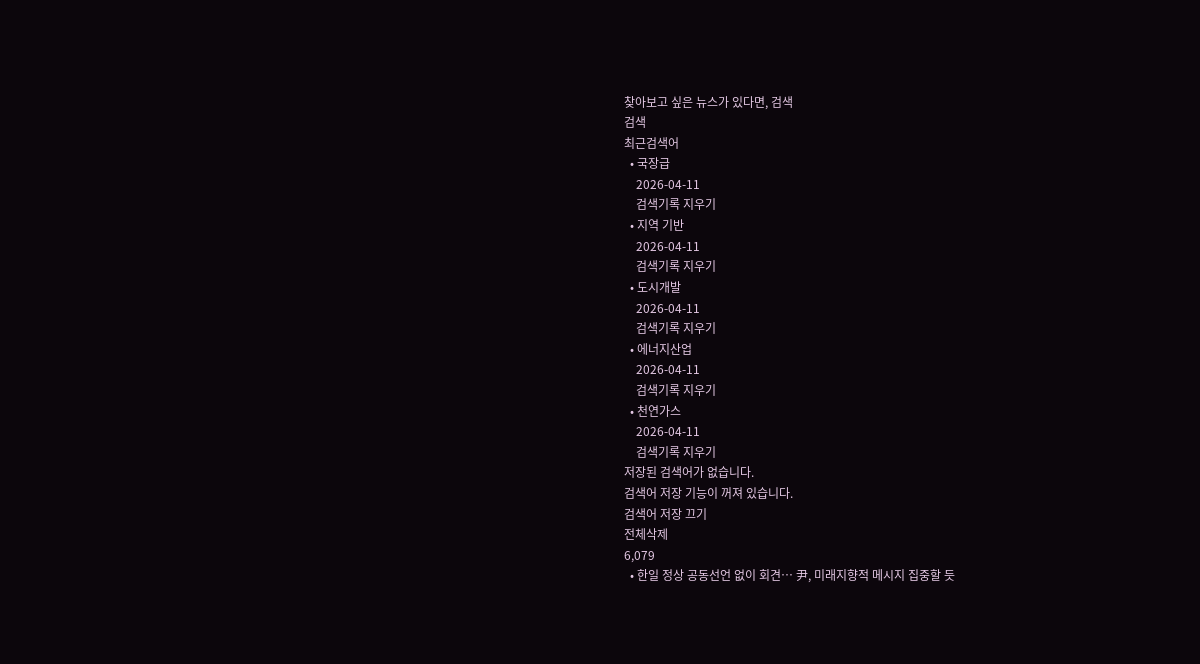찾아보고 싶은 뉴스가 있다면, 검색
검색
최근검색어
  • 국장급
    2026-04-11
    검색기록 지우기
  • 지역 기반
    2026-04-11
    검색기록 지우기
  • 도시개발
    2026-04-11
    검색기록 지우기
  • 에너지산업
    2026-04-11
    검색기록 지우기
  • 천연가스
    2026-04-11
    검색기록 지우기
저장된 검색어가 없습니다.
검색어 저장 기능이 꺼져 있습니다.
검색어 저장 끄기
전체삭제
6,079
  • 한일 정상 공동선언 없이 회견… 尹, 미래지향적 메시지 집중할 듯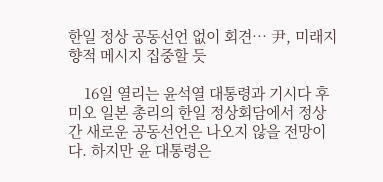한일 정상 공동선언 없이 회견… 尹, 미래지향적 메시지 집중할 듯

    16일 열리는 윤석열 대통령과 기시다 후미오 일본 총리의 한일 정상회담에서 정상 간 새로운 공동선언은 나오지 않을 전망이다. 하지만 윤 대통령은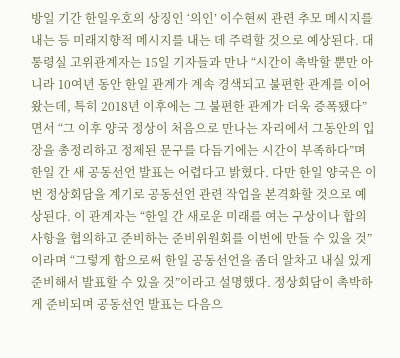방일 기간 한일우호의 상징인 ‘의인’ 이수현씨 관련 추모 메시지를 내는 등 미래지향적 메시지를 내는 데 주력할 것으로 예상된다. 대통령실 고위관계자는 15일 기자들과 만나 “시간이 촉박할 뿐만 아니라 10여년 동안 한일 관계가 계속 경색되고 불편한 관계를 이어 왔는데, 특히 2018년 이후에는 그 불편한 관계가 더욱 증폭됐다”면서 “그 이후 양국 정상이 처음으로 만나는 자리에서 그동안의 입장을 총정리하고 정제된 문구를 다듬기에는 시간이 부족하다”며 한일 간 새 공동선언 발표는 어렵다고 밝혔다. 다만 한일 양국은 이번 정상회담을 계기로 공동선언 관련 작업을 본격화할 것으로 예상된다. 이 관계자는 “한일 간 새로운 미래를 여는 구상이나 합의사항을 협의하고 준비하는 준비위원회를 이번에 만들 수 있을 것”이라며 “그렇게 함으로써 한일 공동선언을 좀더 알차고 내실 있게 준비해서 발표할 수 있을 것”이라고 설명했다. 정상회담이 촉박하게 준비되며 공동선언 발표는 다음으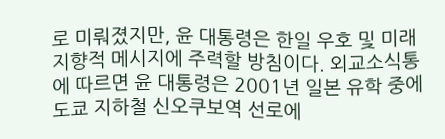로 미뤄졌지만, 윤 대통령은 한일 우호 및 미래지향적 메시지에 주력할 방침이다. 외교소식통에 따르면 윤 대통령은 2001년 일본 유학 중에 도쿄 지하철 신오쿠보역 선로에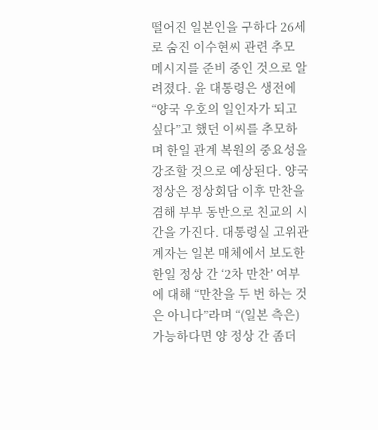떨어진 일본인을 구하다 26세로 숨진 이수현씨 관련 추모 메시지를 준비 중인 것으로 알려졌다. 윤 대통령은 생전에 “양국 우호의 일인자가 되고 싶다”고 했던 이씨를 추모하며 한일 관계 복원의 중요성을 강조할 것으로 예상된다. 양국 정상은 정상회담 이후 만찬을 겸해 부부 동반으로 친교의 시간을 가진다. 대통령실 고위관계자는 일본 매체에서 보도한 한일 정상 간 ‘2차 만찬’ 여부에 대해 “만찬을 두 번 하는 것은 아니다”라며 “(일본 측은) 가능하다면 양 정상 간 좀더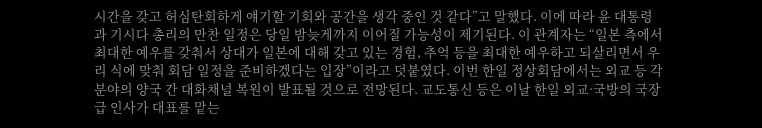시간을 갖고 허심탄회하게 얘기할 기회와 공간을 생각 중인 것 같다”고 말했다. 이에 따라 윤 대통령과 기시다 총리의 만찬 일정은 당일 밤늦게까지 이어질 가능성이 제기된다. 이 관계자는 “일본 측에서 최대한 예우를 갖춰서 상대가 일본에 대해 갖고 있는 경험, 추억 등을 최대한 예우하고 되살리면서 우리 식에 맞춰 회담 일정을 준비하겠다는 입장”이라고 덧붙였다. 이번 한일 정상회담에서는 외교 등 각 분야의 양국 간 대화채널 복원이 발표될 것으로 전망된다. 교도통신 등은 이날 한일 외교·국방의 국장급 인사가 대표를 맡는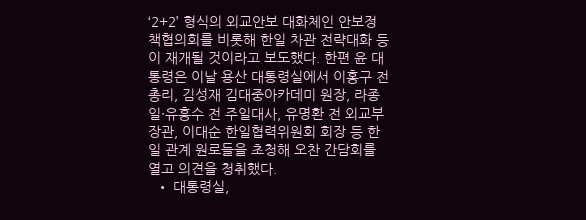‘2+2’ 형식의 외교안보 대화체인 안보정책협의회를 비롯해 한일 차관 전략대화 등이 재개될 것이라고 보도했다. 한편 윤 대통령은 이날 용산 대통령실에서 이홍구 전 총리, 김성재 김대중아카데미 원장, 라종일·유흥수 전 주일대사, 유명환 전 외교부 장관, 이대순 한일협력위원회 회장 등 한일 관계 원로들을 초청해 오찬 간담회를 열고 의견을 청취했다.
  • 대통령실,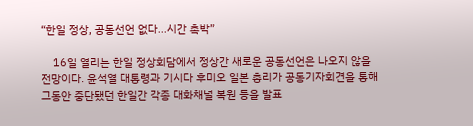“한일 정상, 공동선언 없다...시간 촉박”

    16일 열리는 한일 정상회담에서 정상간 새로운 공동선언은 나오지 않을 전망이다. 윤석열 대통령과 기시다 후미오 일본 총리가 공동기자회견을 통해 그동안 중단됐던 한일간 각종 대화채널 복원 등을 발표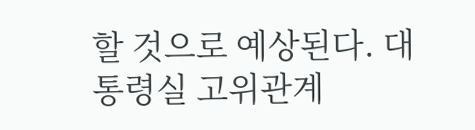할 것으로 예상된다. 대통령실 고위관계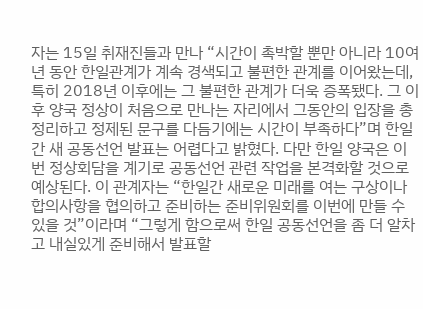자는 15일 취재진들과 만나 “시간이 촉박할 뿐만 아니라 10여년 동안 한일관계가 계속 경색되고 불편한 관계를 이어왔는데, 특히 2018년 이후에는 그 불편한 관계가 더욱 증폭됐다. 그 이후 양국 정상이 처음으로 만나는 자리에서 그동안의 입장을 총정리하고 정제된 문구를 다듬기에는 시간이 부족하다”며 한일간 새 공동선언 발표는 어렵다고 밝혔다. 다만 한일 양국은 이번 정상회담을 계기로 공동선언 관련 작업을 본격화할 것으로 예상된다. 이 관계자는 “한일간 새로운 미래를 여는 구상이나 합의사항을 협의하고 준비하는 준비위원회를 이번에 만들 수 있을 것”이라며 “그렇게 함으로써 한일 공동선언을 좀 더 알차고 내실있게 준비해서 발표할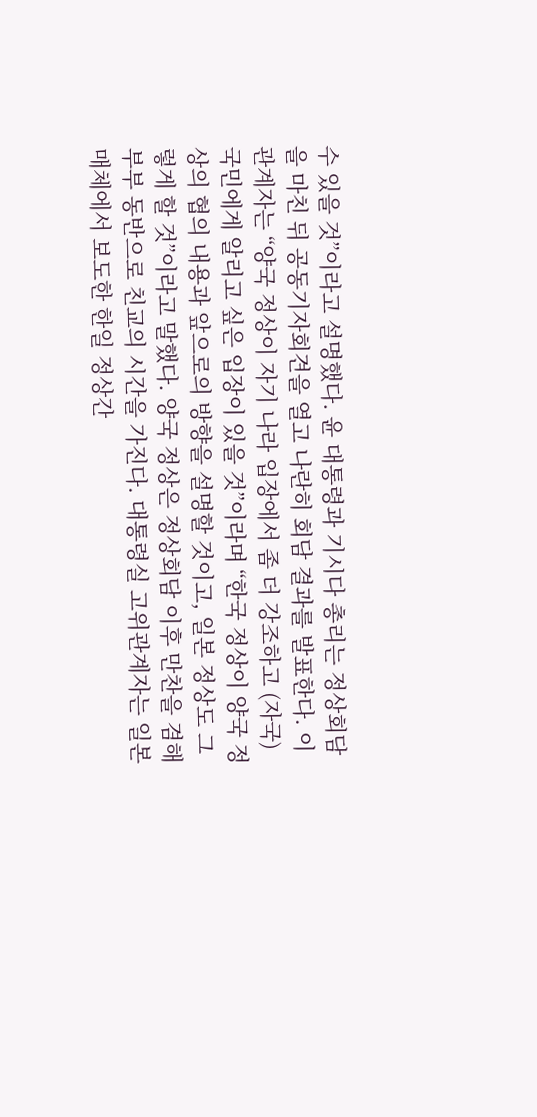수 있을 것”이라고 설명했다. 윤 대통령과 기시다 총리는 정상회담을 마친 뒤 공동기자회견을 열고 나란히 회담 결과를 발표한다. 이 관계자는 “양국 정상이 자기 나라 입장에서 좀 더 강조하고 (자국) 국민에게 알리고 싶은 입장이 있을 것”이라며 “한국 정상이 양국 정상의 협의 내용과 앞으로의 방향을 설명할 것이고, 일본 정상도 그렇게 할 것”이라고 말했다. 양국 정상은 정상회담 이후 만찬을 겸해 부부 동반으로 친교의 시간을 가진다. 대통령실 고위관계자는 일본 매체에서 보도한 한일 정상간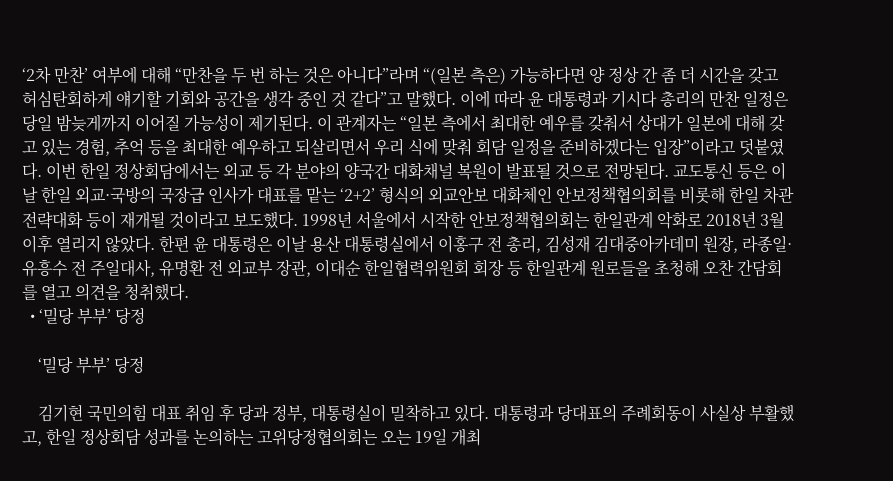‘2차 만찬’ 여부에 대해 “만찬을 두 번 하는 것은 아니다”라며 “(일본 측은) 가능하다면 양 정상 간 좀 더 시간을 갖고 허심탄회하게 얘기할 기회와 공간을 생각 중인 것 같다”고 말했다. 이에 따라 윤 대통령과 기시다 총리의 만찬 일정은 당일 밤늦게까지 이어질 가능성이 제기된다. 이 관계자는 “일본 측에서 최대한 예우를 갖춰서 상대가 일본에 대해 갖고 있는 경험, 추억 등을 최대한 예우하고 되살리면서 우리 식에 맞춰 회담 일정을 준비하겠다는 입장”이라고 덧붙였다. 이번 한일 정상회담에서는 외교 등 각 분야의 양국간 대화채널 복원이 발표될 것으로 전망된다. 교도통신 등은 이날 한일 외교·국방의 국장급 인사가 대표를 맡는 ‘2+2’ 형식의 외교안보 대화체인 안보정책협의회를 비롯해 한일 차관 전략대화 등이 재개될 것이라고 보도했다. 1998년 서울에서 시작한 안보정책협의회는 한일관계 악화로 2018년 3월 이후 열리지 않았다. 한편 윤 대통령은 이날 용산 대통령실에서 이홍구 전 총리, 김성재 김대중아카데미 원장, 라종일·유흥수 전 주일대사, 유명환 전 외교부 장관, 이대순 한일협력위원회 회장 등 한일관계 원로들을 초청해 오찬 간담회를 열고 의견을 청취했다.
  • ‘밀당 부부’ 당정

    ‘밀당 부부’ 당정

    김기현 국민의힘 대표 취임 후 당과 정부, 대통령실이 밀착하고 있다. 대통령과 당대표의 주례회동이 사실상 부활했고, 한일 정상회담 성과를 논의하는 고위당정협의회는 오는 19일 개최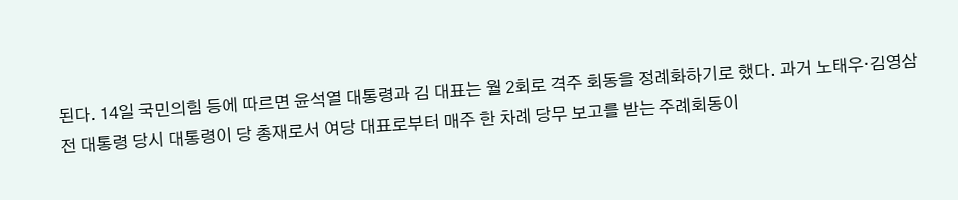된다. 14일 국민의힘 등에 따르면 윤석열 대통령과 김 대표는 월 2회로 격주 회동을 정례화하기로 했다. 과거 노태우·김영삼 전 대통령 당시 대통령이 당 총재로서 여당 대표로부터 매주 한 차례 당무 보고를 받는 주례회동이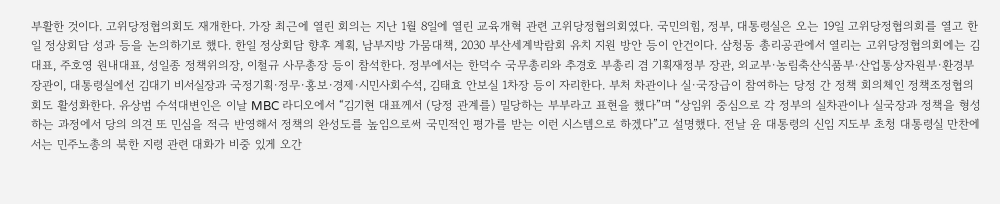부활한 것이다. 고위당정협의회도 재개한다. 가장 최근에 열린 회의는 지난 1월 8일에 열린 교육개혁 관련 고위당정협의회였다. 국민의힘, 정부, 대통령실은 오는 19일 고위당정협의회를 열고 한일 정상회담 성과 등을 논의하기로 했다. 한일 정상회담 향후 계획, 남부지방 가뭄대책, 2030 부산세계박람회 유치 지원 방안 등이 안건이다. 삼청동 총리공관에서 열리는 고위당정협의회에는 김 대표, 주호영 원내대표, 성일종 정책위의장, 이철규 사무총장 등이 참석한다. 정부에서는 한덕수 국무총리와 추경호 부총리 겸 기획재정부 장관, 외교부·농림축산식품부·산업통상자원부·환경부 장관이, 대통령실에선 김대기 비서실장과 국정기획·정무·홍보·경제·시민사회수석, 김태효 안보실 1차장 등이 자리한다. 부처 차관이나 실·국장급이 참여하는 당정 간 정책 회의체인 정책조정협의회도 활성화한다. 유상범 수석대변인은 이날 MBC 라디오에서 “김기현 대표께서 (당정 관계를) 밀당하는 부부라고 표현을 했다”며 “상임위 중심으로 각 정부의 실차관이나 실국장과 정책을 형성하는 과정에서 당의 의견 또 민심을 적극 반영해서 정책의 완성도를 높임으로써 국민적인 평가를 받는 이런 시스템으로 하겠다”고 설명했다. 전날 윤 대통령의 신임 지도부 초청 대통령실 만찬에서는 민주노총의 북한 지령 관련 대화가 비중 있게 오간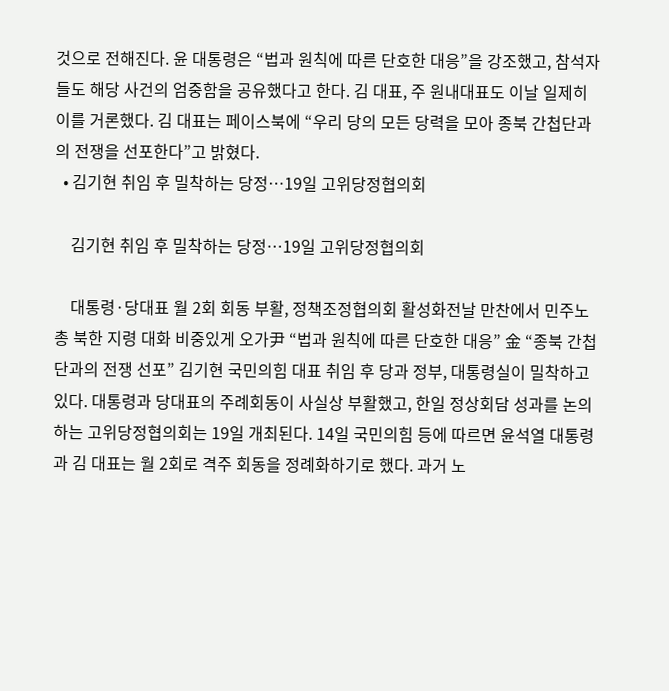것으로 전해진다. 윤 대통령은 “법과 원칙에 따른 단호한 대응”을 강조했고, 참석자들도 해당 사건의 엄중함을 공유했다고 한다. 김 대표, 주 원내대표도 이날 일제히 이를 거론했다. 김 대표는 페이스북에 “우리 당의 모든 당력을 모아 종북 간첩단과의 전쟁을 선포한다”고 밝혔다.
  • 김기현 취임 후 밀착하는 당정…19일 고위당정협의회

    김기현 취임 후 밀착하는 당정…19일 고위당정협의회

    대통령·당대표 월 2회 회동 부활, 정책조정협의회 활성화전날 만찬에서 민주노총 북한 지령 대화 비중있게 오가尹 “법과 원칙에 따른 단호한 대응” 金 “종북 간첩단과의 전쟁 선포” 김기현 국민의힘 대표 취임 후 당과 정부, 대통령실이 밀착하고 있다. 대통령과 당대표의 주례회동이 사실상 부활했고, 한일 정상회담 성과를 논의하는 고위당정협의회는 19일 개최된다. 14일 국민의힘 등에 따르면 윤석열 대통령과 김 대표는 월 2회로 격주 회동을 정례화하기로 했다. 과거 노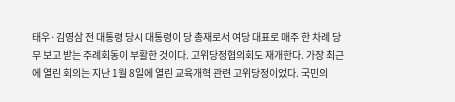태우·김영삼 전 대통령 당시 대통령이 당 총재로서 여당 대표로 매주 한 차례 당무 보고 받는 주례회동이 부활한 것이다. 고위당정협의회도 재개한다. 가장 최근에 열린 회의는 지난 1월 8일에 열린 교육개혁 관련 고위당정이었다. 국민의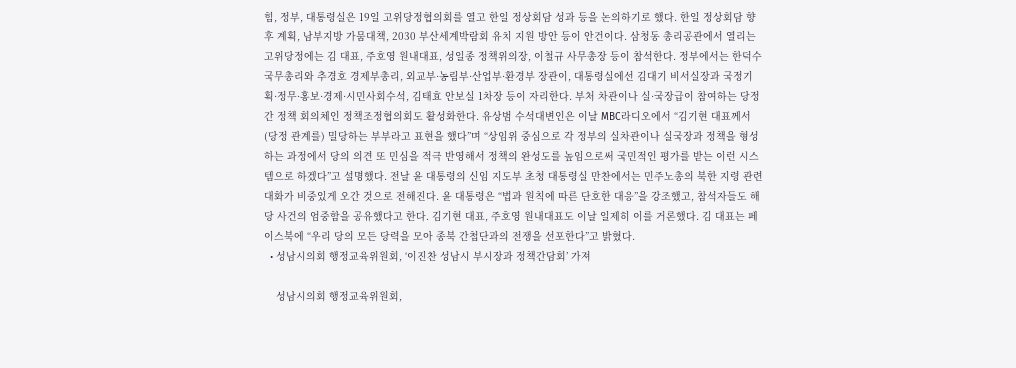힘, 정부, 대통령실은 19일 고위당정협의회를 열고 한일 정상회담 성과 등을 논의하기로 했다. 한일 정상회담 향후 계획, 남부지방 가뭄대책, 2030 부산세계박람회 유치 지원 방안 등이 안건이다. 삼청동 총리공관에서 열리는 고위당정에는 김 대표, 주호영 원내대표, 성일종 정책위의장, 이철규 사무총장 등이 참석한다. 정부에서는 한덕수 국무총리와 추경호 경제부총리, 외교부·농림부·산업부·환경부 장관이, 대통령실에선 김대기 비서실장과 국정기획·정무·홍보·경제·시민사회수석, 김태효 안보실 1차장 등이 자리한다. 부처 차관이나 실·국장급이 참여하는 당정 간 정책 회의체인 정책조정협의회도 활성화한다. 유상범 수석대변인은 이날 MBC라디오에서 “김기현 대표께서 (당정 관계를) 밀당하는 부부라고 표현을 했다”며 “상임위 중심으로 각 정부의 실차관이나 실국장과 정책을 형성하는 과정에서 당의 의견 또 민심을 적극 반영해서 정책의 완성도를 높임으로써 국민적인 평가를 받는 이런 시스템으로 하겠다”고 설명했다. 전날 윤 대통령의 신임 지도부 초청 대통령실 만찬에서는 민주노총의 북한 지령 관련 대화가 비중있게 오간 것으로 전해진다. 윤 대통령은 “법과 원칙에 따른 단호한 대응”을 강조했고, 참석자들도 해당 사건의 엄중함을 공유했다고 한다. 김기현 대표, 주호영 원내대표도 이날 일제히 이를 거론했다. 김 대표는 페이스북에 “우리 당의 모든 당력을 모아 종북 간첩단과의 전쟁을 선포한다”고 밝혔다.
  • 성남시의회 행정교육위원회, ‘이진찬 성남시 부시장과 정책간담회’ 가져

    성남시의회 행정교육위원회,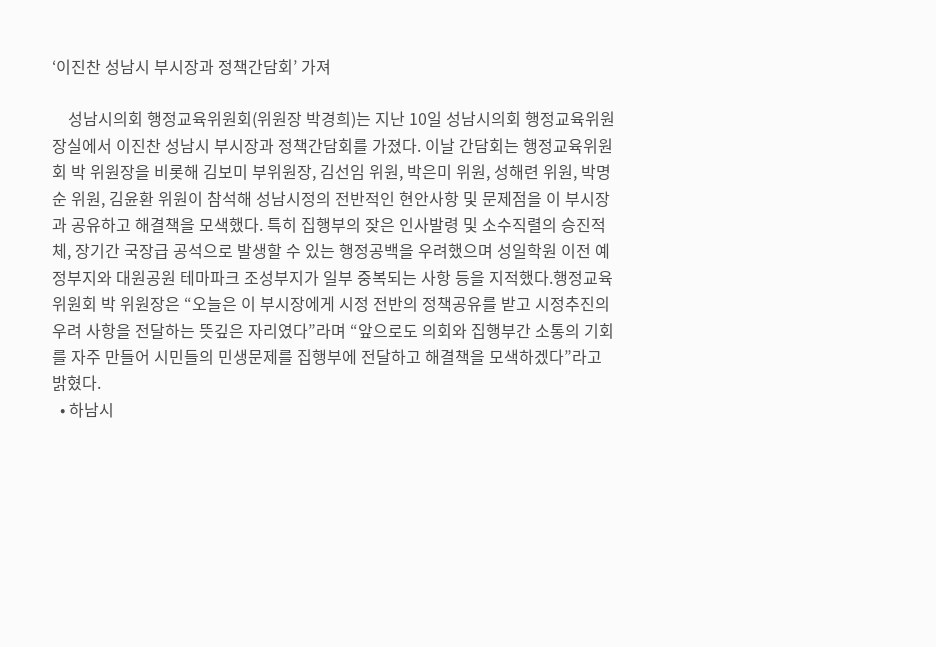‘이진찬 성남시 부시장과 정책간담회’ 가져

    성남시의회 행정교육위원회(위원장 박경희)는 지난 10일 성남시의회 행정교육위원장실에서 이진찬 성남시 부시장과 정책간담회를 가졌다. 이날 간담회는 행정교육위원회 박 위원장을 비롯해 김보미 부위원장, 김선임 위원, 박은미 위원, 성해련 위원, 박명순 위원, 김윤환 위원이 참석해 성남시정의 전반적인 현안사항 및 문제점을 이 부시장과 공유하고 해결책을 모색했다. 특히 집행부의 잦은 인사발령 및 소수직렬의 승진적체, 장기간 국장급 공석으로 발생할 수 있는 행정공백을 우려했으며 성일학원 이전 예정부지와 대원공원 테마파크 조성부지가 일부 중복되는 사항 등을 지적했다.행정교육위원회 박 위원장은 “오늘은 이 부시장에게 시정 전반의 정책공유를 받고 시정추진의 우려 사항을 전달하는 뜻깊은 자리였다”라며 “앞으로도 의회와 집행부간 소통의 기회를 자주 만들어 시민들의 민생문제를 집행부에 전달하고 해결책을 모색하겠다”라고 밝혔다.
  • 하남시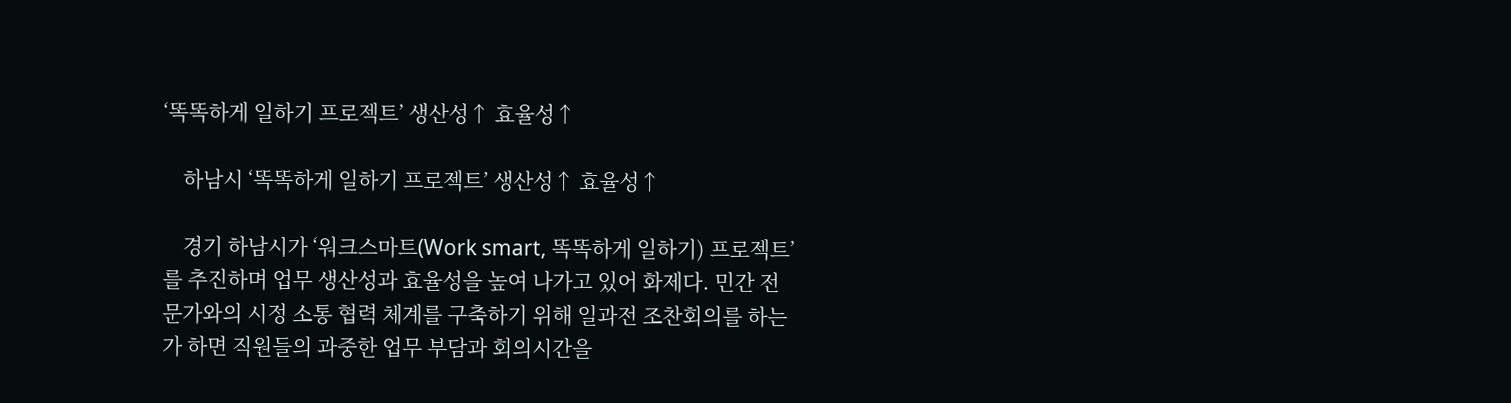‘똑똑하게 일하기 프로젝트’ 생산성↑ 효율성↑

    하남시 ‘똑똑하게 일하기 프로젝트’ 생산성↑ 효율성↑

    경기 하남시가 ‘워크스마트(Work smart, 똑똑하게 일하기) 프로젝트’를 추진하며 업무 생산성과 효율성을 높여 나가고 있어 화제다. 민간 전문가와의 시정 소통 협력 체계를 구축하기 위해 일과전 조찬회의를 하는가 하면 직원들의 과중한 업무 부담과 회의시간을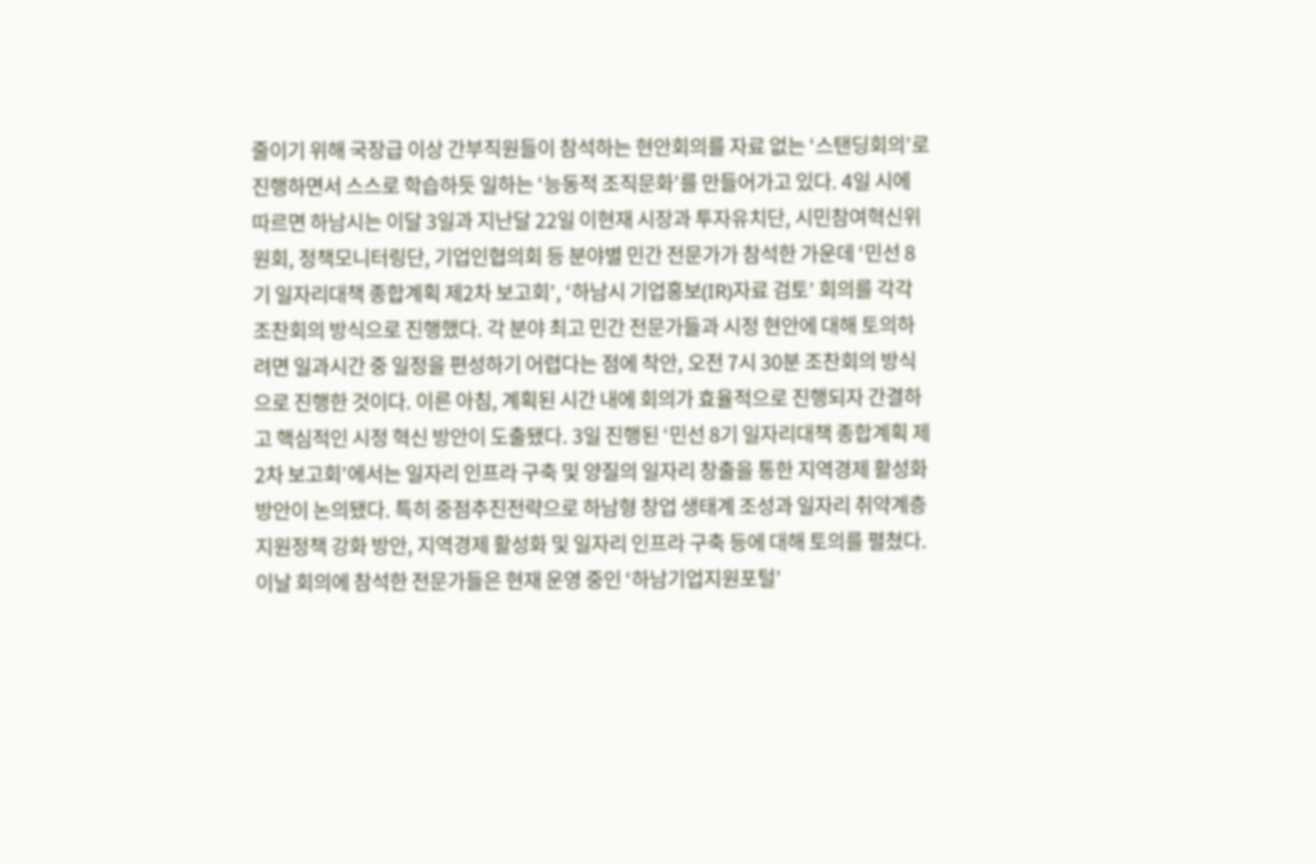줄이기 위해 국장급 이상 간부직원들이 참석하는 현안회의를 자료 없는 ‘스탠딩회의’로 진행하면서 스스로 학습하듯 일하는 ‘능동적 조직문화’를 만들어가고 있다. 4일 시에 따르면 하남시는 이달 3일과 지난달 22일 이현재 시장과 투자유치단, 시민참여혁신위원회, 정책모니터링단, 기업인협의회 등 분야별 민간 전문가가 참석한 가운데 ‘민선 8기 일자리대책 종합계획 제2차 보고회’, ‘하남시 기업홍보(IR)자료 검토’ 회의를 각각 조찬회의 방식으로 진행했다. 각 분야 최고 민간 전문가들과 시정 현안에 대해 토의하려면 일과시간 중 일정을 편성하기 어렵다는 점에 착안, 오전 7시 30분 조찬회의 방식으로 진행한 것이다. 이른 아침, 계획된 시간 내에 회의가 효율적으로 진행되자 간결하고 핵심적인 시정 혁신 방안이 도출됐다. 3일 진행된 ‘민선 8기 일자리대책 종합계획 제2차 보고회’에서는 일자리 인프라 구축 및 양질의 일자리 창출을 통한 지역경제 활성화 방안이 논의됐다. 특히 중점추진전략으로 하남형 창업 생태계 조성과 일자리 취약계층 지원정책 강화 방안, 지역경제 활성화 및 일자리 인프라 구축 등에 대해 토의를 펼쳤다. 이날 회의에 참석한 전문가들은 현재 운영 중인 ‘하남기업지원포털’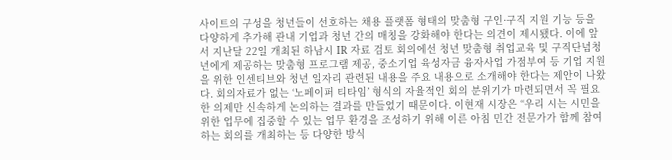사이트의 구성을 청년들이 선호하는 채용 플랫폼 형태의 맞춤형 구인·구직 지원 기능 등을 다양하게 추가해 관내 기업과 청년 간의 매칭을 강화해야 한다는 의견이 제시됐다. 이에 앞서 지난달 22일 개최된 하남시 IR 자료 검토 회의에선 청년 맞춤형 취업교육 및 구직단념청년에게 제공하는 맞춤형 프로그램 제공, 중소기업 육성자금 융자사업 가점부여 등 기업 지원을 위한 인센티브와 청년 일자리 관련된 내용을 주요 내용으로 소개해야 한다는 제안이 나왔다. 회의자료가 없는 ‘노페이퍼 티타임’ 형식의 자율적인 회의 분위기가 마련되면서 꼭 필요한 의제만 신속하게 논의하는 결과를 만들었기 때문이다. 이현재 시장은 “우리 시는 시민을 위한 업무에 집중할 수 있는 업무 환경을 조성하기 위해 이른 아침 민간 전문가가 함께 참여하는 회의를 개최하는 등 다양한 방식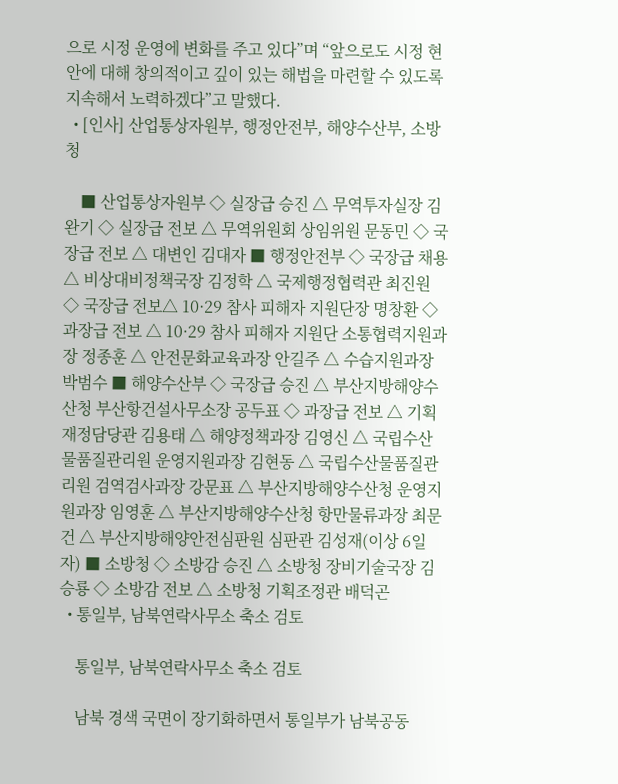으로 시정 운영에 변화를 주고 있다”며 “앞으로도 시정 현안에 대해 창의적이고 깊이 있는 해법을 마련할 수 있도록 지속해서 노력하겠다”고 말했다.
  • [인사] 산업통상자원부, 행정안전부, 해양수산부, 소방청

    ■ 산업통상자원부 ◇ 실장급 승진 △ 무역투자실장 김완기 ◇ 실장급 전보 △ 무역위원회 상임위원 문동민 ◇ 국장급 전보 △ 대변인 김대자 ■ 행정안전부 ◇ 국장급 채용 △ 비상대비정책국장 김정학 △ 국제행정협력관 최진원 ◇ 국장급 전보△ 10·29 참사 피해자 지원단장 명창환 ◇ 과장급 전보 △ 10·29 참사 피해자 지원단 소통협력지원과장 정종훈 △ 안전문화교육과장 안길주 △ 수습지원과장 박범수 ■ 해양수산부 ◇ 국장급 승진 △ 부산지방해양수산청 부산항건설사무소장 공두표 ◇ 과장급 전보 △ 기획재정담당관 김용태 △ 해양정책과장 김영신 △ 국립수산물품질관리원 운영지원과장 김현동 △ 국립수산물품질관리원 검역검사과장 강문표 △ 부산지방해양수산청 운영지원과장 임영훈 △ 부산지방해양수산청 항만물류과장 최문건 △ 부산지방해양안전심판원 심판관 김성재(이상 6일자) ■ 소방청 ◇ 소방감 승진 △ 소방청 장비기술국장 김승룡 ◇ 소방감 전보 △ 소방청 기획조정관 배덕곤
  • 통일부, 남북연락사무소 축소 검토

    통일부, 남북연락사무소 축소 검토

    남북 경색 국면이 장기화하면서 통일부가 남북공동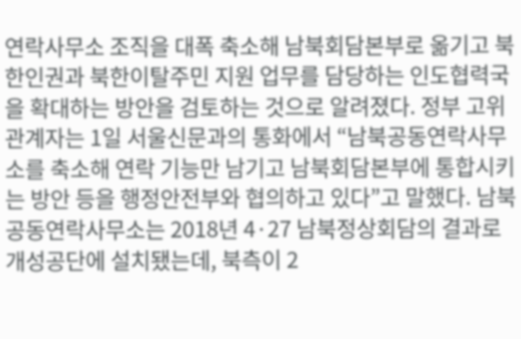연락사무소 조직을 대폭 축소해 남북회담본부로 옮기고 북한인권과 북한이탈주민 지원 업무를 담당하는 인도협력국을 확대하는 방안을 검토하는 것으로 알려졌다. 정부 고위관계자는 1일 서울신문과의 통화에서 “남북공동연락사무소를 축소해 연락 기능만 남기고 남북회담본부에 통합시키는 방안 등을 행정안전부와 협의하고 있다”고 말했다. 남북공동연락사무소는 2018년 4·27 남북정상회담의 결과로 개성공단에 설치됐는데, 북측이 2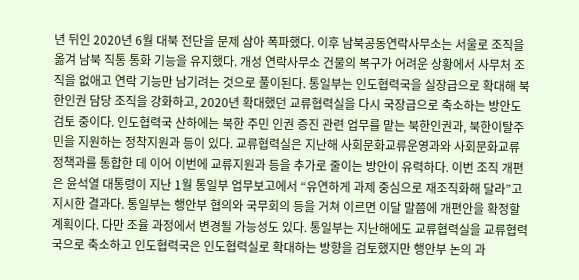년 뒤인 2020년 6월 대북 전단을 문제 삼아 폭파했다. 이후 남북공동연락사무소는 서울로 조직을 옮겨 남북 직통 통화 기능을 유지했다. 개성 연락사무소 건물의 복구가 어려운 상황에서 사무처 조직을 없애고 연락 기능만 남기려는 것으로 풀이된다. 통일부는 인도협력국을 실장급으로 확대해 북한인권 담당 조직을 강화하고, 2020년 확대했던 교류협력실을 다시 국장급으로 축소하는 방안도 검토 중이다. 인도협력국 산하에는 북한 주민 인권 증진 관련 업무를 맡는 북한인권과, 북한이탈주민을 지원하는 정착지원과 등이 있다. 교류협력실은 지난해 사회문화교류운영과와 사회문화교류정책과를 통합한 데 이어 이번에 교류지원과 등을 추가로 줄이는 방안이 유력하다. 이번 조직 개편은 윤석열 대통령이 지난 1월 통일부 업무보고에서 “유연하게 과제 중심으로 재조직화해 달라”고 지시한 결과다. 통일부는 행안부 협의와 국무회의 등을 거쳐 이르면 이달 말쯤에 개편안을 확정할 계획이다. 다만 조율 과정에서 변경될 가능성도 있다. 통일부는 지난해에도 교류협력실을 교류협력국으로 축소하고 인도협력국은 인도협력실로 확대하는 방향을 검토했지만 행안부 논의 과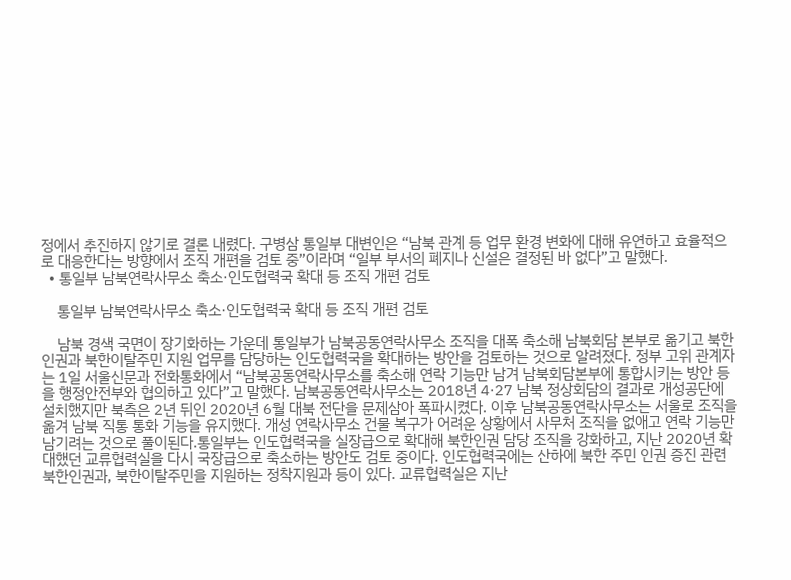정에서 추진하지 않기로 결론 내렸다. 구병삼 통일부 대변인은 “남북 관계 등 업무 환경 변화에 대해 유연하고 효율적으로 대응한다는 방향에서 조직 개편을 검토 중”이라며 “일부 부서의 폐지나 신설은 결정된 바 없다”고 말했다.
  • 통일부 남북연락사무소 축소·인도협력국 확대 등 조직 개편 검토

    통일부 남북연락사무소 축소·인도협력국 확대 등 조직 개편 검토

    남북 경색 국면이 장기화하는 가운데 통일부가 남북공동연락사무소 조직을 대폭 축소해 남북회담 본부로 옮기고 북한인권과 북한이탈주민 지원 업무를 담당하는 인도협력국을 확대하는 방안을 검토하는 것으로 알려졌다. 정부 고위 관계자는 1일 서울신문과 전화통화에서 “남북공동연락사무소를 축소해 연락 기능만 남겨 남북회담본부에 통합시키는 방안 등을 행정안전부와 협의하고 있다”고 말했다. 남북공동연락사무소는 2018년 4·27 남북 정상회담의 결과로 개성공단에 설치했지만 북측은 2년 뒤인 2020년 6월 대북 전단을 문제삼아 폭파시켰다. 이후 남북공동연락사무소는 서울로 조직을 옮겨 남북 직통 통화 기능을 유지했다. 개성 연락사무소 건물 복구가 어려운 상황에서 사무처 조직을 없애고 연락 기능만 남기려는 것으로 풀이된다.통일부는 인도협력국을 실장급으로 확대해 북한인권 담당 조직을 강화하고, 지난 2020년 확대했던 교류협력실을 다시 국장급으로 축소하는 방안도 검토 중이다. 인도협력국에는 산하에 북한 주민 인권 증진 관련 북한인권과, 북한이탈주민을 지원하는 정착지원과 등이 있다. 교류협력실은 지난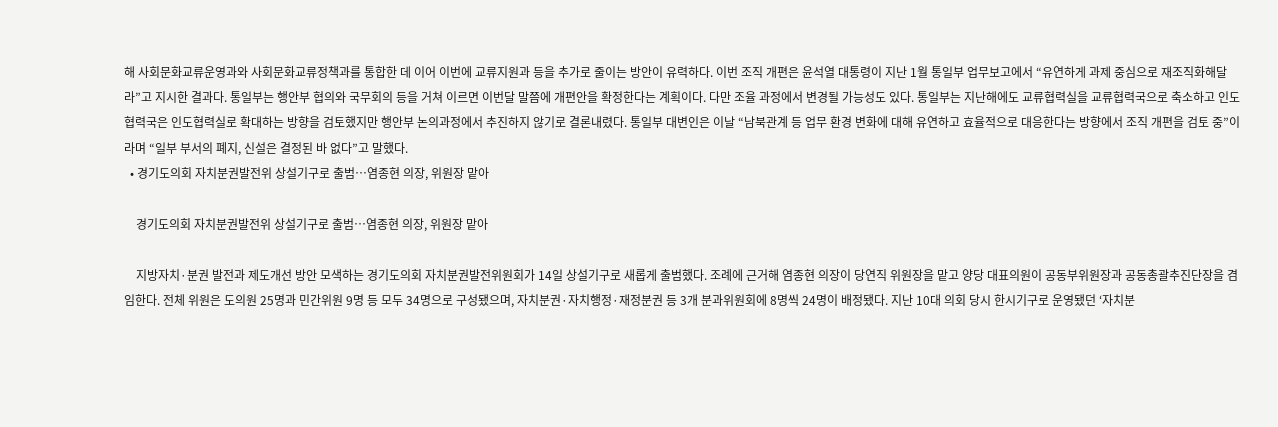해 사회문화교류운영과와 사회문화교류정책과를 통합한 데 이어 이번에 교류지원과 등을 추가로 줄이는 방안이 유력하다. 이번 조직 개편은 윤석열 대통령이 지난 1월 통일부 업무보고에서 “유연하게 과제 중심으로 재조직화해달라”고 지시한 결과다. 통일부는 행안부 협의와 국무회의 등을 거쳐 이르면 이번달 말쯤에 개편안을 확정한다는 계획이다. 다만 조율 과정에서 변경될 가능성도 있다. 통일부는 지난해에도 교류협력실을 교류협력국으로 축소하고 인도협력국은 인도협력실로 확대하는 방향을 검토했지만 행안부 논의과정에서 추진하지 않기로 결론내렸다. 통일부 대변인은 이날 “남북관계 등 업무 환경 변화에 대해 유연하고 효율적으로 대응한다는 방향에서 조직 개편을 검토 중”이라며 “일부 부서의 폐지, 신설은 결정된 바 없다”고 말했다.
  • 경기도의회 자치분권발전위 상설기구로 출범…염종현 의장, 위원장 맡아

    경기도의회 자치분권발전위 상설기구로 출범…염종현 의장, 위원장 맡아

    지방자치·분권 발전과 제도개선 방안 모색하는 경기도의회 자치분권발전위원회가 14일 상설기구로 새롭게 출범했다. 조례에 근거해 염종현 의장이 당연직 위원장을 맡고 양당 대표의원이 공동부위원장과 공동총괄추진단장을 겸임한다. 전체 위원은 도의원 25명과 민간위원 9명 등 모두 34명으로 구성됐으며, 자치분권·자치행정·재정분권 등 3개 분과위원회에 8명씩 24명이 배정됐다. 지난 10대 의회 당시 한시기구로 운영됐던 ‘자치분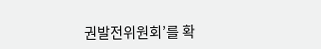권발전위원회’를 확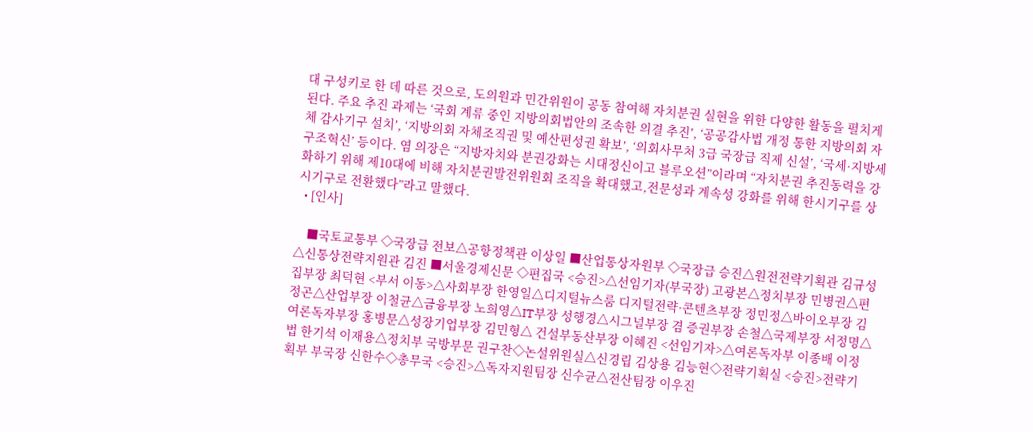대 구성키로 한 데 따른 것으로, 도의원과 민간위원이 공동 참여해 자치분권 실현을 위한 다양한 활동을 펼치게 된다. 주요 추진 과제는 ‘국회 계류 중인 지방의회법안의 조속한 의결 추진’, ‘공공감사법 개정 통한 지방의회 자체 감사기구 설치’, ‘지방의회 자체조직권 및 예산편성권 확보’, ‘의회사무처 3급 국장급 직제 신설’, ‘국세·지방세 구조혁신’ 등이다. 염 의장은 “지방자치와 분권강화는 시대정신이고 블루오션”이라며 “자치분권 추진동력을 강화하기 위해 제10대에 비해 자치분권발전위원회 조직을 확대했고,전문성과 계속성 강화를 위해 한시기구를 상시기구로 전환했다”라고 말했다.
  • [인사]

    ■국토교통부 ◇국장급 전보△공항정책관 이상일 ■산업통상자원부 ◇국장급 승진△원전전략기획관 김규성△신통상전략지원관 김진 ■서울경제신문 ◇편집국 <승진>△선임기자(부국장) 고광본△정치부장 민병권△편집부장 최덕현 <부서 이동>△사회부장 한영일△디지털뉴스룸 디지털전략·콘텐츠부장 정민정△바이오부장 김정곤△산업부장 이철균△금융부장 노희영△IT부장 성행경△시그널부장 겸 증권부장 손철△국제부장 서정명△ 여론독자부장 홍병문△성장기업부장 김민형△ 건설부동산부장 이혜진 <선임기자>△여론독자부 이종배 이정법 한기석 이재용△정치부 국방부문 권구찬◇논설위원실△신경립 김상용 김능현◇전략기획실 <승진>전략기획부 부국장 신한수◇총무국 <승진>△독자지원팀장 신수균△전산팀장 이우진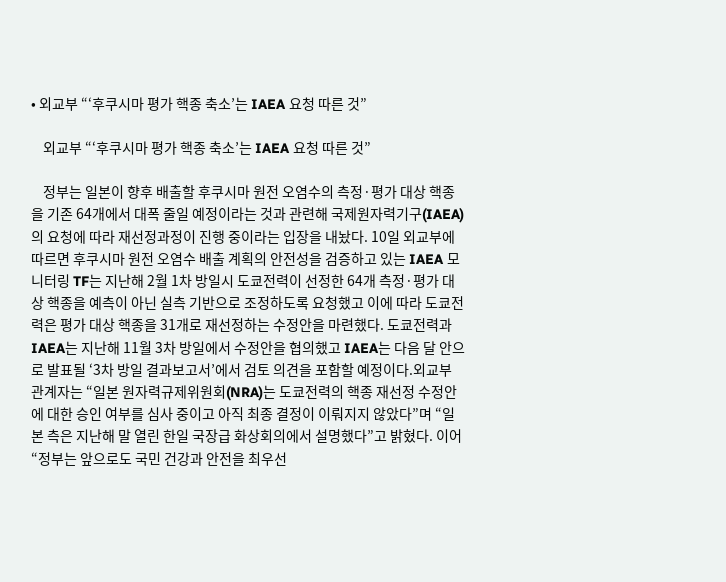• 외교부 “‘후쿠시마 평가 핵종 축소’는 IAEA 요청 따른 것”

    외교부 “‘후쿠시마 평가 핵종 축소’는 IAEA 요청 따른 것”

    정부는 일본이 향후 배출할 후쿠시마 원전 오염수의 측정·평가 대상 핵종을 기존 64개에서 대폭 줄일 예정이라는 것과 관련해 국제원자력기구(IAEA)의 요청에 따라 재선정과정이 진행 중이라는 입장을 내놨다. 10일 외교부에 따르면 후쿠시마 원전 오염수 배출 계획의 안전성을 검증하고 있는 IAEA 모니터링 TF는 지난해 2월 1차 방일시 도쿄전력이 선정한 64개 측정·평가 대상 핵종을 예측이 아닌 실측 기반으로 조정하도록 요청했고 이에 따라 도쿄전력은 평가 대상 핵종을 31개로 재선정하는 수정안을 마련했다. 도쿄전력과 IAEA는 지난해 11월 3차 방일에서 수정안을 협의했고 IAEA는 다음 달 안으로 발표될 ‘3차 방일 결과보고서’에서 검토 의견을 포함할 예정이다.외교부 관계자는 “일본 원자력규제위원회(NRA)는 도쿄전력의 핵종 재선정 수정안에 대한 승인 여부를 심사 중이고 아직 최종 결정이 이뤄지지 않았다”며 “일본 측은 지난해 말 열린 한일 국장급 화상회의에서 설명했다”고 밝혔다. 이어 “정부는 앞으로도 국민 건강과 안전을 최우선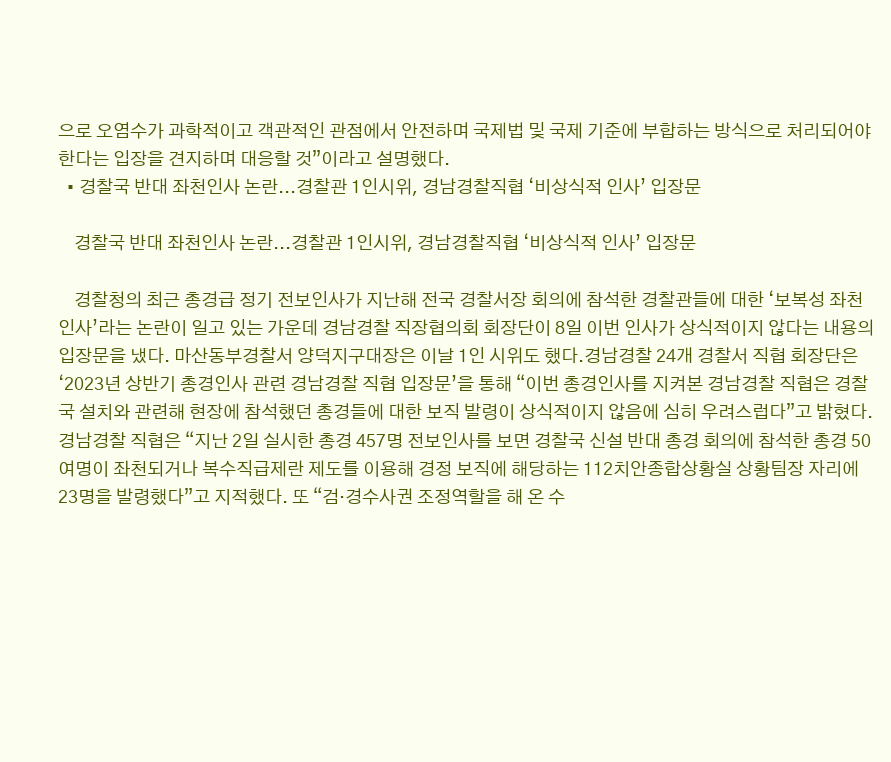으로 오염수가 과학적이고 객관적인 관점에서 안전하며 국제법 및 국제 기준에 부합하는 방식으로 처리되어야 한다는 입장을 견지하며 대응할 것”이라고 설명했다.
  • 경찰국 반대 좌천인사 논란...경찰관 1인시위, 경남경찰직협 ‘비상식적 인사’ 입장문

    경찰국 반대 좌천인사 논란...경찰관 1인시위, 경남경찰직협 ‘비상식적 인사’ 입장문

    경찰청의 최근 총경급 정기 전보인사가 지난해 전국 경찰서장 회의에 참석한 경찰관들에 대한 ‘보복성 좌천 인사’라는 논란이 일고 있는 가운데 경남경찰 직장협의회 회장단이 8일 이번 인사가 상식적이지 않다는 내용의 입장문을 냈다. 마산동부경찰서 양덕지구대장은 이날 1인 시위도 했다.경남경찰 24개 경찰서 직협 회장단은 ‘2023년 상반기 총경인사 관련 경남경찰 직협 입장문’을 통해 “이번 총경인사를 지켜본 경남경찰 직협은 경찰국 설치와 관련해 현장에 참석했던 총경들에 대한 보직 발령이 상식적이지 않음에 심히 우려스럽다”고 밝혔다. 경남경찰 직협은 “지난 2일 실시한 총경 457명 전보인사를 보면 경찰국 신설 반대 총경 회의에 참석한 총경 50여명이 좌천되거나 복수직급제란 제도를 이용해 경정 보직에 해당하는 112치안종합상황실 상황팀장 자리에 23명을 발령했다”고 지적했다. 또 “검·경수사권 조정역할을 해 온 수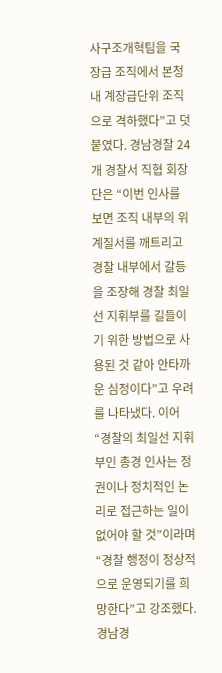사구조개혁팀을 국장급 조직에서 본청 내 계장급단위 조직으로 격하했다”고 덧붙였다. 경남경찰 24개 경찰서 직협 회장단은 “이번 인사를 보면 조직 내부의 위계질서를 깨트리고 경찰 내부에서 갈등을 조장해 경찰 최일선 지휘부를 길들이기 위한 방법으로 사용된 것 같아 안타까운 심정이다”고 우려를 나타냈다. 이어 “경찰의 최일선 지휘부인 총경 인사는 정권이나 정치적인 논리로 접근하는 일이 없어야 할 것”이라며 “경찰 행정이 정상적으로 운영되기를 희망한다”고 강조했다.경남경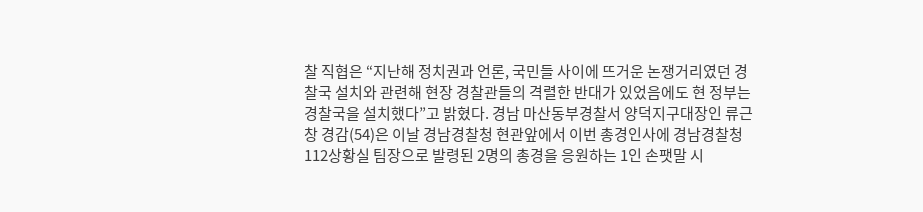찰 직협은 “지난해 정치권과 언론, 국민들 사이에 뜨거운 논쟁거리였던 경찰국 설치와 관련해 현장 경찰관들의 격렬한 반대가 있었음에도 현 정부는 경찰국을 설치했다”고 밝혔다. 경남 마산동부경찰서 양덕지구대장인 류근창 경감(54)은 이날 경남경찰청 현관앞에서 이번 총경인사에 경남경찰청 112상황실 팀장으로 발령된 2명의 총경을 응원하는 1인 손팻말 시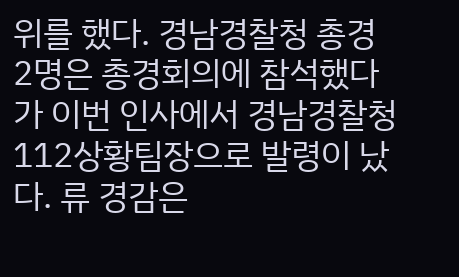위를 했다. 경남경찰청 총경 2명은 총경회의에 참석했다가 이번 인사에서 경남경찰청 112상황팀장으로 발령이 났다. 류 경감은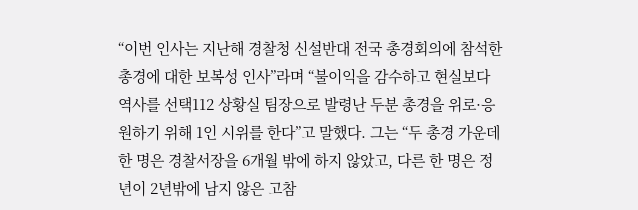“이번 인사는 지난해 경찰청 신설반대 전국 총경회의에 참석한 총경에 대한 보복성 인사”라며 “불이익을 감수하고 현실보다 역사를 선택112 상황실 팀장으로 발령난 두분 총경을 위로·응원하기 위해 1인 시위를 한다”고 말했다. 그는 “두 총경 가운데 한 명은 경찰서장을 6개월 밖에 하지 않았고, 다른 한 명은 정년이 2년밖에 남지 않은 고참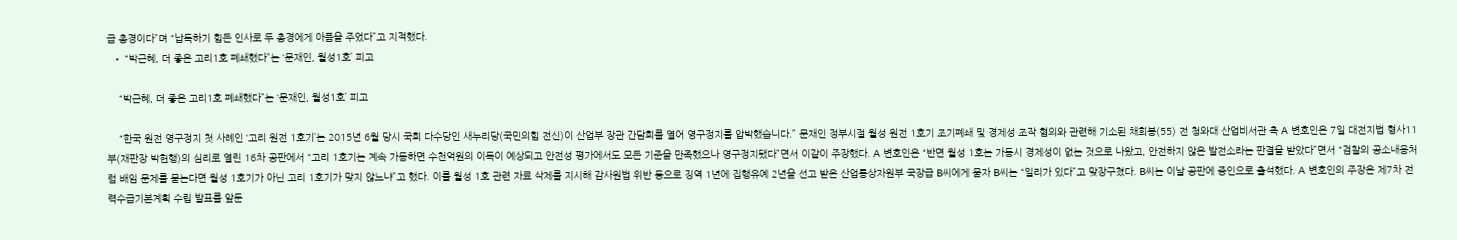급 총경이다”며 “납득하기 힘든 인사로 두 총경에게 아픔을 주었다”고 지적했다.
  • “박근혜, 더 좋은 고리1호 폐쇄했다”는 ‘문재인, 월성1호’ 피고

    “박근혜, 더 좋은 고리1호 폐쇄했다”는 ‘문재인, 월성1호’ 피고

    “한국 원전 영구정지 첫 사례인 ‘고리 원전 1호기’는 2015년 6월 당시 국회 다수당인 새누리당(국민의힘 전신)이 산업부 장관 간담회를 열어 영구정지를 압박했습니다.” 문재인 정부시절 월성 원전 1호기 조기폐쇄 및 경제성 조작 혐의와 관련해 기소된 채희봉(55) 전 청와대 산업비서관 측 A 변호인은 7일 대전지법 형사11부(재판장 박헌행)의 심리로 열린 16차 공판에서 “고리 1호기는 계속 가동하면 수천억원의 이득이 예상되고 안전성 평가에서도 모든 기준을 만족했으나 영구정지됐다”면서 이같이 주장했다. A 변호인은 “반면 월성 1호는 가동시 경제성이 없는 것으로 나왔고, 안전하지 않은 발전소라는 판결을 받았다”면서 “검찰의 공소내용처럼 배임 문제를 묻는다면 월성 1호기가 아닌 고리 1호기가 맞지 않느냐”고 했다. 이를 월성 1호 관련 자료 삭제를 지시해 감사원법 위반 등으로 징역 1년에 집행유예 2년을 선고 받은 산업통상자원부 국장급 B씨에게 묻자 B씨는 “일리가 있다”고 맞장구쳤다. B씨는 이날 공판에 증인으로 출석했다. A 변호인의 주장은 제7차 전력수급기본계획 수립 발표를 앞둔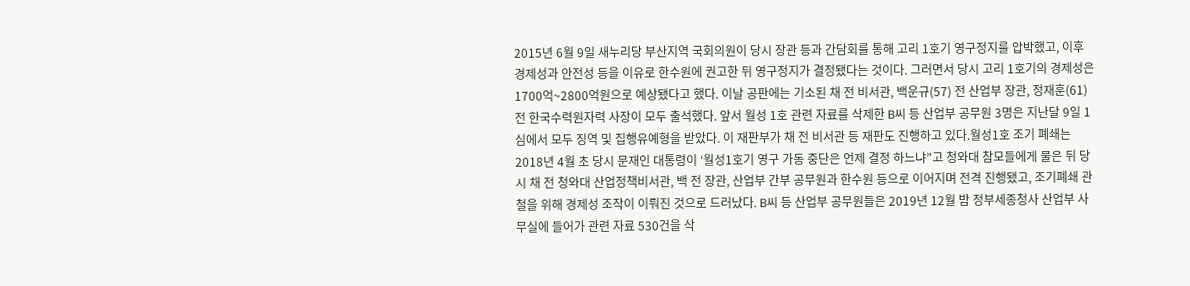2015년 6월 9일 새누리당 부산지역 국회의원이 당시 장관 등과 간담회를 통해 고리 1호기 영구정지를 압박했고, 이후 경제성과 안전성 등을 이유로 한수원에 권고한 뒤 영구정지가 결정됐다는 것이다. 그러면서 당시 고리 1호기의 경제성은 1700억~2800억원으로 예상됐다고 했다. 이날 공판에는 기소된 채 전 비서관, 백운규(57) 전 산업부 장관, 정재훈(61) 전 한국수력원자력 사장이 모두 출석했다. 앞서 월성 1호 관련 자료를 삭제한 B씨 등 산업부 공무원 3명은 지난달 9일 1심에서 모두 징역 및 집행유예형을 받았다. 이 재판부가 채 전 비서관 등 재판도 진행하고 있다.월성1호 조기 폐쇄는 2018년 4월 초 당시 문재인 대통령이 ‘월성1호기 영구 가동 중단은 언제 결정 하느냐”고 청와대 참모들에게 물은 뒤 당시 채 전 청와대 산업정책비서관, 백 전 장관, 산업부 간부 공무원과 한수원 등으로 이어지며 전격 진행됐고, 조기폐쇄 관철을 위해 경제성 조작이 이뤄진 것으로 드러났다. B씨 등 산업부 공무원들은 2019년 12월 밤 정부세종청사 산업부 사무실에 들어가 관련 자료 530건을 삭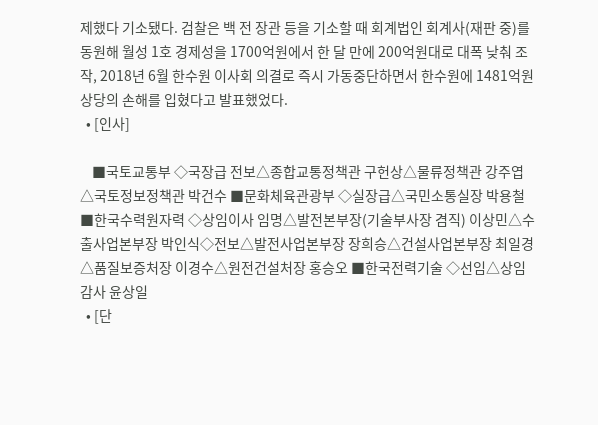제했다 기소됐다. 검찰은 백 전 장관 등을 기소할 때 회계법인 회계사(재판 중)를 동원해 월성 1호 경제성을 1700억원에서 한 달 만에 200억원대로 대폭 낮춰 조작, 2018년 6월 한수원 이사회 의결로 즉시 가동중단하면서 한수원에 1481억원 상당의 손해를 입혔다고 발표했었다.
  • [인사]

    ■국토교통부 ◇국장급 전보△종합교통정책관 구헌상△물류정책관 강주엽△국토정보정책관 박건수 ■문화체육관광부 ◇실장급△국민소통실장 박용철 ■한국수력원자력 ◇상임이사 임명△발전본부장(기술부사장 겸직) 이상민△수출사업본부장 박인식◇전보△발전사업본부장 장희승△건설사업본부장 최일경△품질보증처장 이경수△원전건설처장 홍승오 ■한국전력기술 ◇선임△상임감사 윤상일
  • [단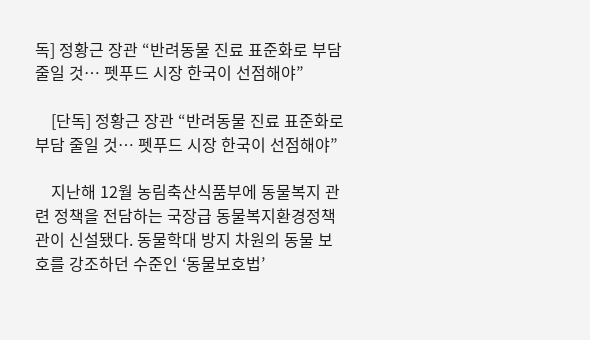독] 정황근 장관 “반려동물 진료 표준화로 부담 줄일 것… 펫푸드 시장 한국이 선점해야”

    [단독] 정황근 장관 “반려동물 진료 표준화로 부담 줄일 것… 펫푸드 시장 한국이 선점해야”

    지난해 12월 농림축산식품부에 동물복지 관련 정책을 전담하는 국장급 동물복지환경정책관이 신설됐다. 동물학대 방지 차원의 동물 보호를 강조하던 수준인 ‘동물보호법’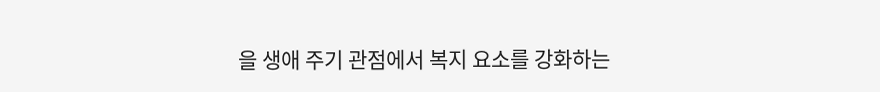을 생애 주기 관점에서 복지 요소를 강화하는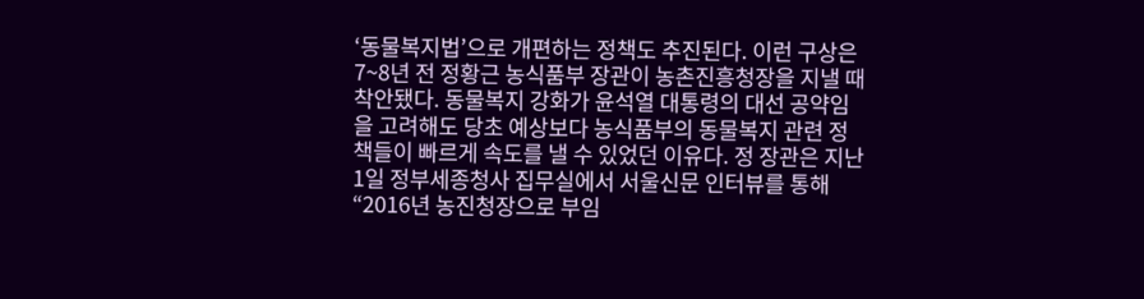‘동물복지법’으로 개편하는 정책도 추진된다. 이런 구상은 7~8년 전 정황근 농식품부 장관이 농촌진흥청장을 지낼 때 착안됐다. 동물복지 강화가 윤석열 대통령의 대선 공약임을 고려해도 당초 예상보다 농식품부의 동물복지 관련 정책들이 빠르게 속도를 낼 수 있었던 이유다. 정 장관은 지난 1일 정부세종청사 집무실에서 서울신문 인터뷰를 통해 “2016년 농진청장으로 부임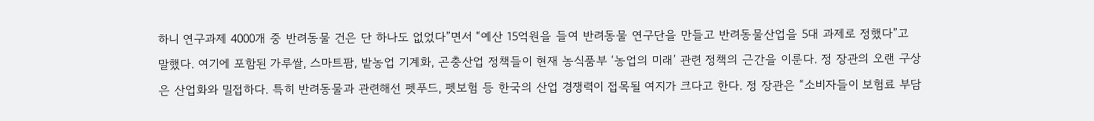하니 연구과제 4000개 중 반려동물 건은 단 하나도 없었다”면서 “예산 15억원을 들여 반려동물 연구단을 만들고 반려동물산업을 5대 과제로 정했다”고 말했다. 여기에 포함된 가루쌀, 스마트팜, 밭농업 기계화, 곤충산업 정책들이 현재 농식품부 ‘농업의 미래’ 관련 정책의 근간을 이룬다. 정 장관의 오랜 구상은 산업화와 밀접하다. 특히 반려동물과 관련해선 펫푸드, 펫보험 등 한국의 산업 경쟁력이 접목될 여지가 크다고 한다. 정 장관은 “소비자들이 보험료 부담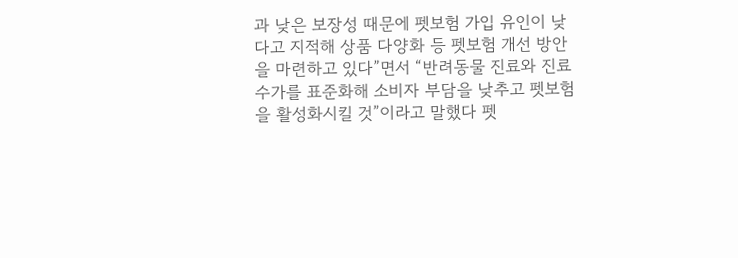과 낮은 보장성 때문에 펫보험 가입 유인이 낮다고 지적해 상품 다양화 등 펫보험 개선 방안을 마련하고 있다”면서 “반려동물 진료와 진료 수가를 표준화해 소비자 부담을 낮추고 펫보험을 활성화시킬 것”이라고 말했다 펫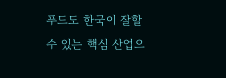푸드도 한국이 잘할 수 있는 핵심 산업으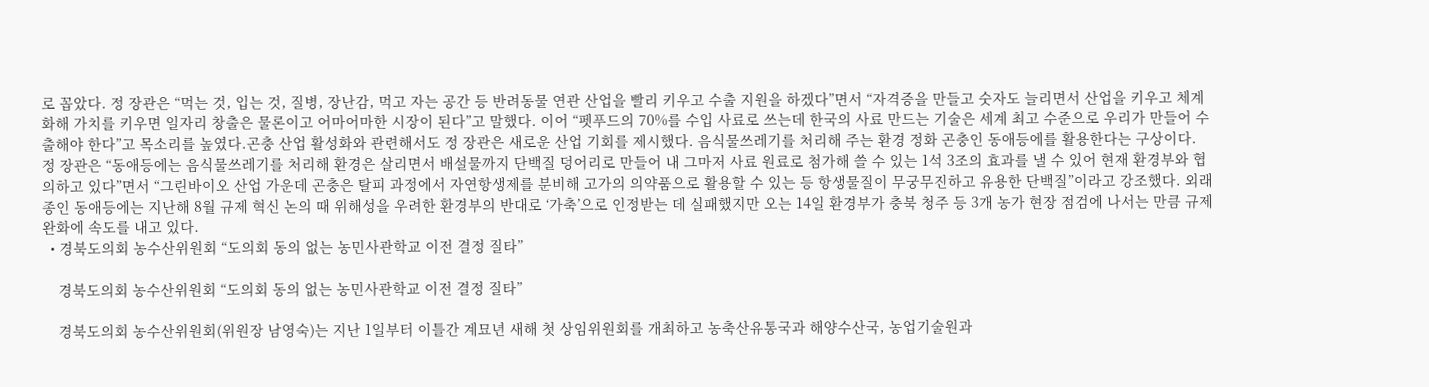로 꼽았다. 정 장관은 “먹는 것, 입는 것, 질병, 장난감, 먹고 자는 공간 등 반려동물 연관 산업을 빨리 키우고 수출 지원을 하겠다”면서 “자격증을 만들고 숫자도 늘리면서 산업을 키우고 체계화해 가치를 키우면 일자리 창출은 물론이고 어마어마한 시장이 된다”고 말했다. 이어 “펫푸드의 70%를 수입 사료로 쓰는데 한국의 사료 만드는 기술은 세계 최고 수준으로 우리가 만들어 수출해야 한다”고 목소리를 높였다.곤충 산업 활성화와 관련해서도 정 장관은 새로운 산업 기회를 제시했다. 음식물쓰레기를 처리해 주는 환경 정화 곤충인 동애등에를 활용한다는 구상이다. 정 장관은 “동애등에는 음식물쓰레기를 처리해 환경은 살리면서 배설물까지 단백질 덩어리로 만들어 내 그마저 사료 원료로 첨가해 쓸 수 있는 1석 3조의 효과를 낼 수 있어 현재 환경부와 협의하고 있다”면서 “그린바이오 산업 가운데 곤충은 탈피 과정에서 자연항생제를 분비해 고가의 의약품으로 활용할 수 있는 등 항생물질이 무궁무진하고 유용한 단백질”이라고 강조했다. 외래종인 동애등에는 지난해 8월 규제 혁신 논의 때 위해성을 우려한 환경부의 반대로 ‘가축’으로 인정받는 데 실패했지만 오는 14일 환경부가 충북 청주 등 3개 농가 현장 점검에 나서는 만큼 규제 완화에 속도를 내고 있다.
  • 경북도의회 농수산위원회 “도의회 동의 없는 농민사관학교 이전 결정 질타”

    경북도의회 농수산위원회 “도의회 동의 없는 농민사관학교 이전 결정 질타”

    경북도의회 농수산위원회(위원장 남영숙)는 지난 1일부터 이틀간 계묘년 새해 첫 상임위원회를 개최하고 농축산유통국과 해양수산국, 농업기술원과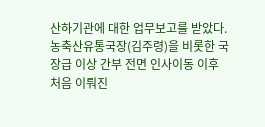산하기관에 대한 업무보고를 받았다. 농축산유통국장(김주령)을 비롯한 국장급 이상 간부 전면 인사이동 이후 처음 이뤄진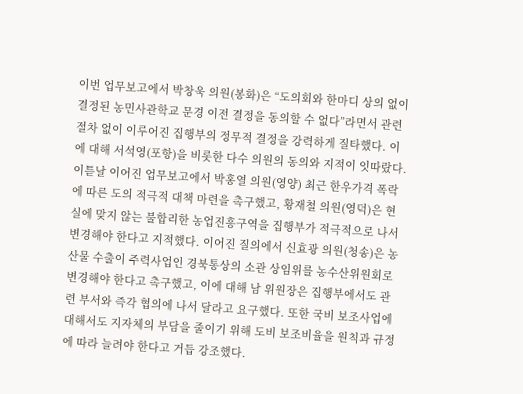이번 업무보고에서 박창욱 의원(봉화)은 “도의회와 한마디 상의 없이 결정된 농민사관학교 문경 이전 결정을 동의할 수 없다”라면서 관련 절차 없이 이루어진 집행부의 정무적 결정을 강력하게 질타했다. 이에 대해 서석영(포항)을 비롯한 다수 의원의 동의와 지적이 잇따랐다. 이튿날 이어진 업무보고에서 박홍열 의원(영양) 최근 한우가격 폭락에 따른 도의 적극적 대책 마련을 촉구했고, 황재철 의원(영덕)은 현실에 맞지 않는 불합리한 농업진흥구역을 집행부가 적극적으로 나서 변경해야 한다고 지적했다. 이어진 질의에서 신효광 의원(청송)은 농산물 수출이 주력사업인 경북통상의 소관 상임위를 농수산위원회로 변경해야 한다고 촉구했고, 이에 대해 남 위원장은 집행부에서도 관련 부서와 즉각 협의에 나서 달라고 요구했다. 또한 국비 보조사업에 대해서도 지자체의 부담을 줄이기 위해 도비 보조비율을 원칙과 규정에 따라 늘려야 한다고 거듭 강조했다.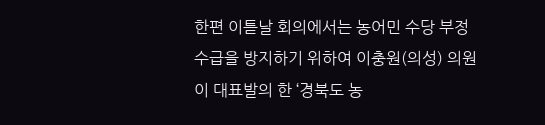한편 이튿날 회의에서는 농어민 수당 부정수급을 방지하기 위하여 이충원(의성) 의원이 대표발의 한 ‘경북도 농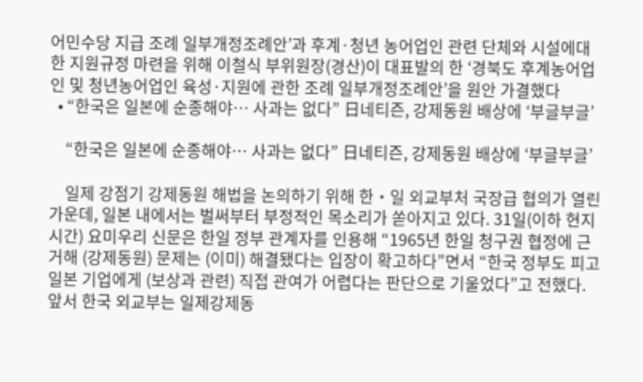어민수당 지급 조례 일부개정조례안’과 후계·청년 농어업인 관련 단체와 시설에대한 지원규정 마련을 위해 이철식 부위원장(경산)이 대표발의 한 ‘경북도 후계농어업인 및 청년농어업인 육성·지원에 관한 조례 일부개정조례안’을 원안 가결했다
  • “한국은 일본에 순종해야… 사과는 없다” 日네티즌, 강제동원 배상에 ‘부글부글’

    “한국은 일본에 순종해야… 사과는 없다” 日네티즌, 강제동원 배상에 ‘부글부글’

    일제 강점기 강제동원 해법을 논의하기 위해 한‧일 외교부처 국장급 협의가 열린 가운데, 일본 내에서는 벌써부터 부정적인 목소리가 쏟아지고 있다. 31일(이하 현지시간) 요미우리 신문은 한일 정부 관계자를 인용해 “1965년 한일 청구권 협정에 근거해 (강제동원) 문제는 (이미) 해결됐다는 입장이 확고하다”면서 “한국 정부도 피고 일본 기업에게 (보상과 관련) 직접 관여가 어렵다는 판단으로 기울었다”고 전했다. 앞서 한국 외교부는 일제강제동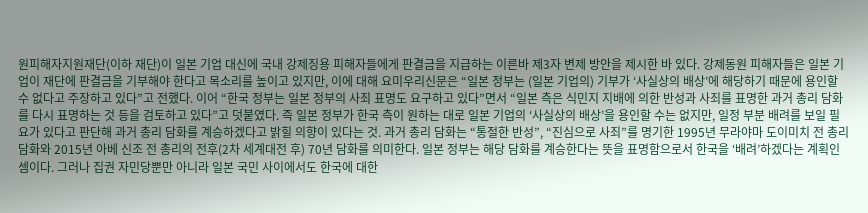원피해자지원재단(이하 재단)이 일본 기업 대신에 국내 강제징용 피해자들에게 판결금을 지급하는 이른바 제3자 변제 방안을 제시한 바 있다. 강제동원 피해자들은 일본 기업이 재단에 판결금을 기부해야 한다고 목소리를 높이고 있지만, 이에 대해 요미우리신문은 “일본 정부는 (일본 기업의) 기부가 ‘사실상의 배상’에 해당하기 때문에 용인할 수 없다고 주장하고 있다”고 전했다. 이어 “한국 정부는 일본 정부의 사죄 표명도 요구하고 있다”면서 “일본 측은 식민지 지배에 의한 반성과 사죄를 표명한 과거 총리 담화를 다시 표명하는 것 등을 검토하고 있다”고 덧붙였다. 즉 일본 정부가 한국 측이 원하는 대로 일본 기업의 ‘사실상의 배상’을 용인할 수는 없지만, 일정 부분 배려를 보일 필요가 있다고 판단해 과거 총리 담화를 계승하겠다고 밝힐 의향이 있다는 것. 과거 총리 담화는 “통절한 반성”, “진심으로 사죄”를 명기한 1995년 무라야마 도이미치 전 총리 담화와 2015년 아베 신조 전 총리의 전후(2차 세계대전 후) 70년 담화를 의미한다. 일본 정부는 해당 담화를 계승한다는 뜻을 표명함으로서 한국을 ‘배려’하겠다는 계획인 셈이다. 그러나 집권 자민당뿐만 아니라 일본 국민 사이에서도 한국에 대한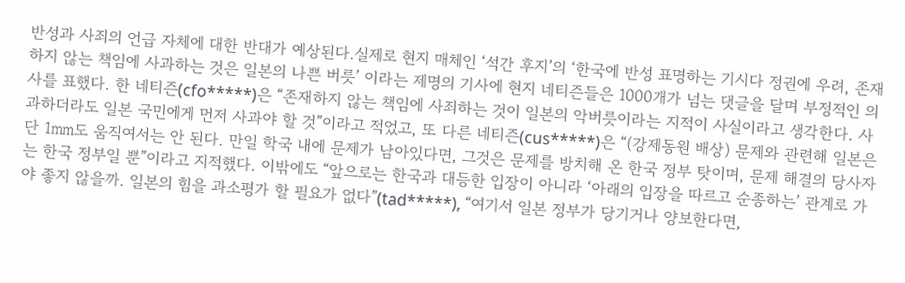반성과 사죄의 언급 자체에 대한 반대가 예상된다.실제로 현지 매체인 ‘석간 후지’의 ‘한국에 반성 표명하는 기시다 정권에 우려, 존재하지 않는 책임에 사과하는 것은 일본의 나쁜 버릇’ 이라는 제명의 기사에 현지 네티즌들은 1000개가 넘는 댓글을 달며 부정적인 의사를 표했다. 한 네티즌(cfo*****)은 “존재하지 않는 책임에 사죄하는 것이 일본의 악버릇이라는 지적이 사실이라고 생각한다. 사과하더라도 일본 국민에게 먼저 사과야 할 것”이라고 적었고, 또 다른 네티즌(cus*****)은 “(강제동원 배상) 문제와 관련해 일본은 단 1㎜도 움직여서는 안 된다. 만일 학국 내에 문제가 남아있다면, 그것은 문제를 방치해 온 한국 정부 탓이며, 문제 해결의 당사자는 한국 정부일 뿐”이라고 지적했다. 이밖에도 “앞으로는 한국과 대등한 입장이 아니라 ‘아래의 입장을 따르고 순종하는’ 관계로 가야 좋지 않을까. 일본의 힘을 과소평가 할 필요가 없다”(tad*****), “여기서 일본 정부가 당기거나 양보한다면,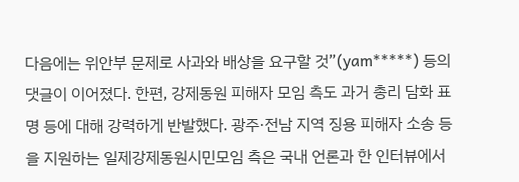다음에는 위안부 문제로 사과와 배상을 요구할 것”(yam*****) 등의 댓글이 이어졌다. 한편, 강제동원 피해자 모임 측도 과거 총리 담화 표명 등에 대해 강력하게 반발했다. 광주·전남 지역 징용 피해자 소송 등을 지원하는 일제강제동원시민모임 측은 국내 언론과 한 인터뷰에서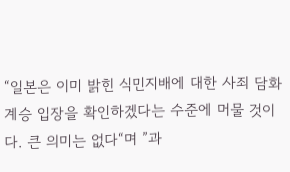“일본은 이미 밝힌 식민지배에 대한 사죄 담화 계승 입장을 확인하겠다는 수준에 머물 것이다. 큰 의미는 없다“며 ”과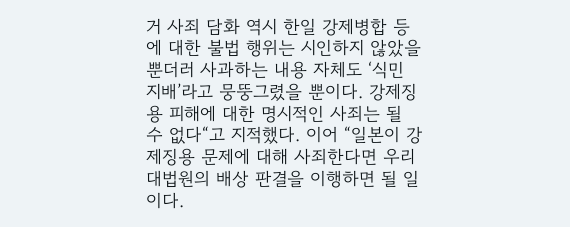거 사죄 담화 역시 한일 강제병합 등에 대한 불법 행위는 시인하지 않았을 뿐더러 사과하는 내용 자체도 ‘식민 지배’라고 뭉뚱그렸을 뿐이다. 강제징용 피해에 대한 명시적인 사죄는 될 수 없다“고 지적했다. 이어 “일본이 강제징용 문제에 대해 사죄한다면 우리 대법원의 배상 판결을 이행하면 될 일이다.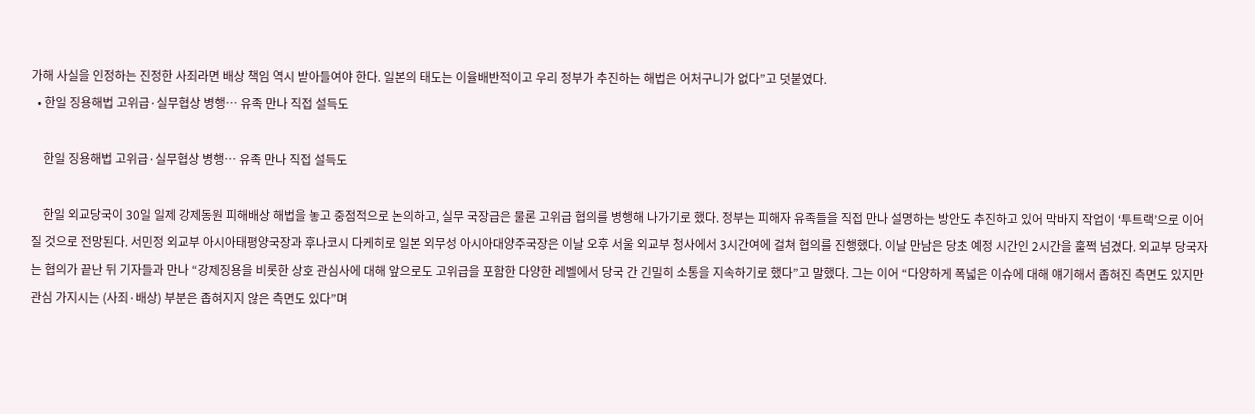가해 사실을 인정하는 진정한 사죄라면 배상 책임 역시 받아들여야 한다. 일본의 태도는 이율배반적이고 우리 정부가 추진하는 해법은 어처구니가 없다”고 덧붙였다.
  • 한일 징용해법 고위급·실무협상 병행… 유족 만나 직접 설득도

    한일 징용해법 고위급·실무협상 병행… 유족 만나 직접 설득도

    한일 외교당국이 30일 일제 강제동원 피해배상 해법을 놓고 중점적으로 논의하고, 실무 국장급은 물론 고위급 협의를 병행해 나가기로 했다. 정부는 피해자 유족들을 직접 만나 설명하는 방안도 추진하고 있어 막바지 작업이 ‘투트랙’으로 이어질 것으로 전망된다. 서민정 외교부 아시아태평양국장과 후나코시 다케히로 일본 외무성 아시아대양주국장은 이날 오후 서울 외교부 청사에서 3시간여에 걸쳐 협의를 진행했다. 이날 만남은 당초 예정 시간인 2시간을 훌쩍 넘겼다. 외교부 당국자는 협의가 끝난 뒤 기자들과 만나 “강제징용을 비롯한 상호 관심사에 대해 앞으로도 고위급을 포함한 다양한 레벨에서 당국 간 긴밀히 소통을 지속하기로 했다”고 말했다. 그는 이어 “다양하게 폭넓은 이슈에 대해 얘기해서 좁혀진 측면도 있지만 관심 가지시는 (사죄·배상) 부분은 좁혀지지 않은 측면도 있다”며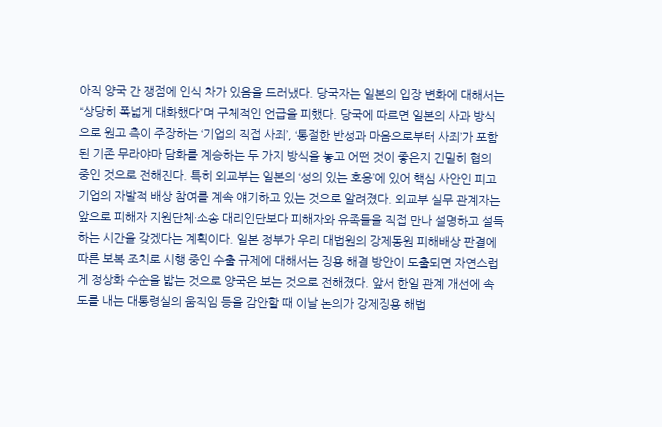아직 양국 간 쟁점에 인식 차가 있음을 드러냈다. 당국자는 일본의 입장 변화에 대해서는 “상당히 폭넓게 대화했다”며 구체적인 언급을 피했다. 당국에 따르면 일본의 사과 방식으로 원고 측이 주장하는 ‘기업의 직접 사죄’, ‘통절한 반성과 마음으로부터 사죄’가 포함된 기존 무라야마 담화를 계승하는 두 가지 방식을 놓고 어떤 것이 좋은지 긴밀히 협의 중인 것으로 전해진다. 특히 외교부는 일본의 ‘성의 있는 호응’에 있어 핵심 사안인 피고 기업의 자발적 배상 참여를 계속 얘기하고 있는 것으로 알려졌다. 외교부 실무 관계자는 앞으로 피해자 지원단체·소송 대리인단보다 피해자와 유족들을 직접 만나 설명하고 설득하는 시간을 갖겠다는 계획이다. 일본 정부가 우리 대법원의 강제동원 피해배상 판결에 따른 보복 조치로 시행 중인 수출 규제에 대해서는 징용 해결 방안이 도출되면 자연스럽게 정상화 수순을 밟는 것으로 양국은 보는 것으로 전해졌다. 앞서 한일 관계 개선에 속도를 내는 대통령실의 움직임 등을 감안할 때 이날 논의가 강제징용 해법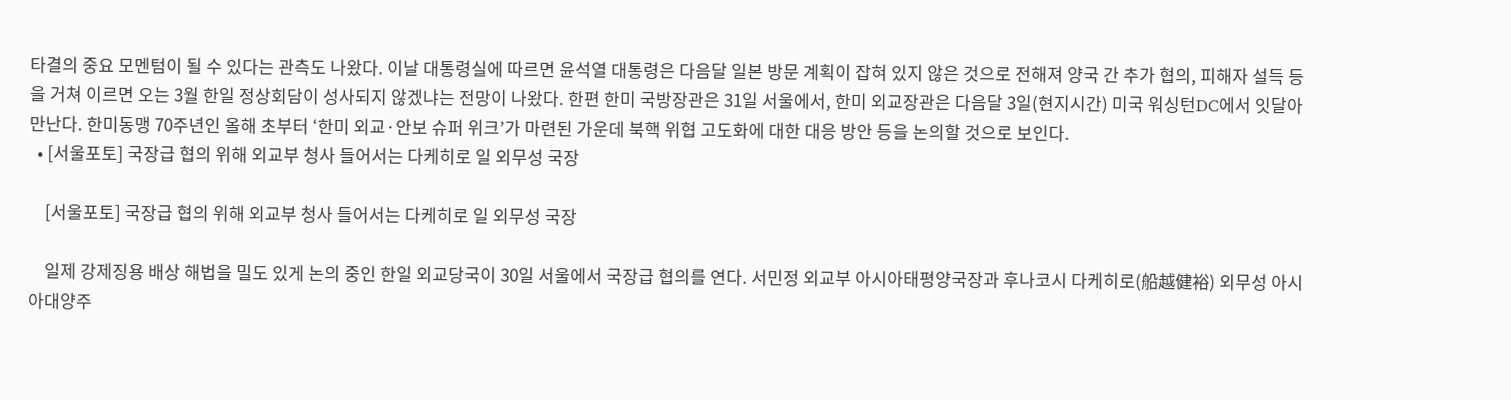타결의 중요 모멘텀이 될 수 있다는 관측도 나왔다. 이날 대통령실에 따르면 윤석열 대통령은 다음달 일본 방문 계획이 잡혀 있지 않은 것으로 전해져 양국 간 추가 협의, 피해자 설득 등을 거쳐 이르면 오는 3월 한일 정상회담이 성사되지 않겠냐는 전망이 나왔다. 한편 한미 국방장관은 31일 서울에서, 한미 외교장관은 다음달 3일(현지시간) 미국 워싱턴DC에서 잇달아 만난다. 한미동맹 70주년인 올해 초부터 ‘한미 외교·안보 슈퍼 위크’가 마련된 가운데 북핵 위협 고도화에 대한 대응 방안 등을 논의할 것으로 보인다.
  • [서울포토] 국장급 협의 위해 외교부 청사 들어서는 다케히로 일 외무성 국장

    [서울포토] 국장급 협의 위해 외교부 청사 들어서는 다케히로 일 외무성 국장

    일제 강제징용 배상 해법을 밀도 있게 논의 중인 한일 외교당국이 30일 서울에서 국장급 협의를 연다. 서민정 외교부 아시아태평양국장과 후나코시 다케히로(船越健裕) 외무성 아시아대양주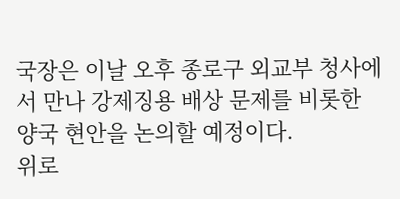국장은 이날 오후 종로구 외교부 청사에서 만나 강제징용 배상 문제를 비롯한 양국 현안을 논의할 예정이다.
위로